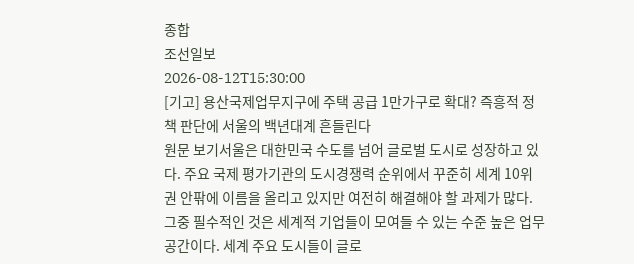종합
조선일보
2026-08-12T15:30:00
[기고] 용산국제업무지구에 주택 공급 1만가구로 확대? 즉흥적 정책 판단에 서울의 백년대계 흔들린다
원문 보기서울은 대한민국 수도를 넘어 글로벌 도시로 성장하고 있다. 주요 국제 평가기관의 도시경쟁력 순위에서 꾸준히 세계 10위권 안팎에 이름을 올리고 있지만 여전히 해결해야 할 과제가 많다. 그중 필수적인 것은 세계적 기업들이 모여들 수 있는 수준 높은 업무 공간이다. 세계 주요 도시들이 글로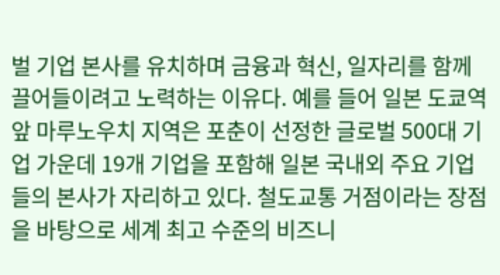벌 기업 본사를 유치하며 금융과 혁신, 일자리를 함께 끌어들이려고 노력하는 이유다. 예를 들어 일본 도쿄역 앞 마루노우치 지역은 포춘이 선정한 글로벌 500대 기업 가운데 19개 기업을 포함해 일본 국내외 주요 기업들의 본사가 자리하고 있다. 철도교통 거점이라는 장점을 바탕으로 세계 최고 수준의 비즈니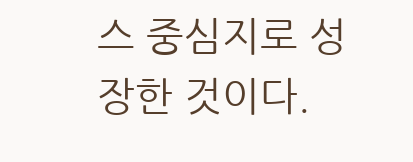스 중심지로 성장한 것이다.